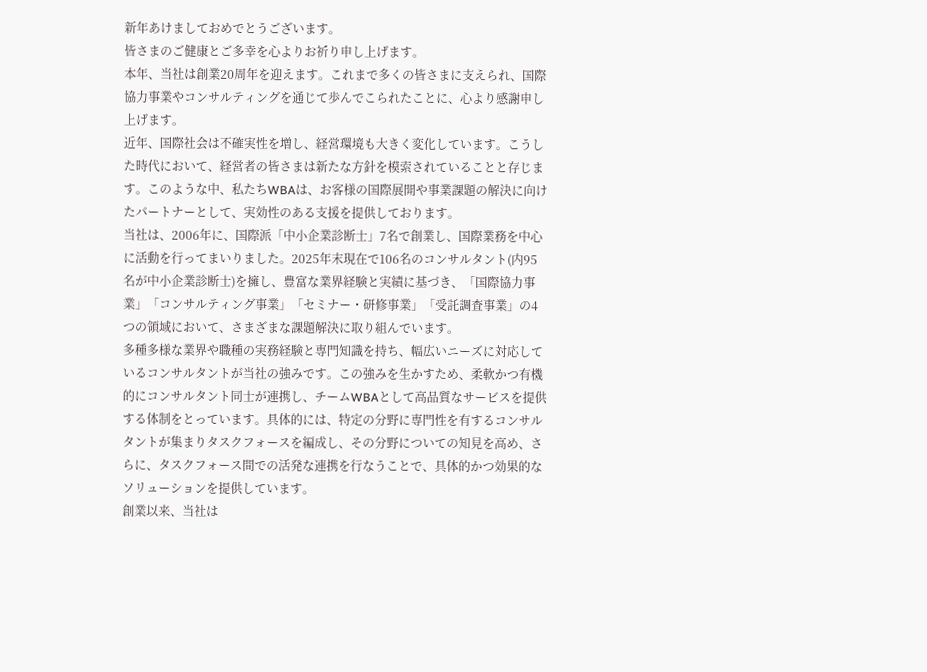新年あけましておめでとうございます。
皆さまのご健康とご多幸を心よりお祈り申し上げます。
本年、当社は創業20周年を迎えます。これまで多くの皆さまに支えられ、国際協力事業やコンサルティングを通じて歩んでこられたことに、心より感謝申し上げます。
近年、国際社会は不確実性を増し、経営環境も大きく変化しています。こうした時代において、経営者の皆さまは新たな方針を模索されていることと存じます。このような中、私たちWBAは、お客様の国際展開や事業課題の解決に向けたパートナーとして、実効性のある支援を提供しております。
当社は、2006年に、国際派「中小企業診断士」7名で創業し、国際業務を中心に活動を行ってまいりました。2025年末現在で106名のコンサルタント(内95名が中小企業診断士)を擁し、豊富な業界経験と実績に基づき、「国際協力事業」「コンサルティング事業」「セミナー・研修事業」「受託調査事業」の4つの領域において、さまざまな課題解決に取り組んでいます。
多種多様な業界や職種の実務経験と専門知識を持ち、幅広いニーズに対応しているコンサルタントが当社の強みです。この強みを生かすため、柔軟かつ有機的にコンサルタント同士が連携し、チームWBAとして高品質なサービスを提供する体制をとっています。具体的には、特定の分野に専門性を有するコンサルタントが集まりタスクフォースを編成し、その分野についての知見を高め、さらに、タスクフォース間での活発な連携を行なうことで、具体的かつ効果的なソリューションを提供しています。
創業以来、当社は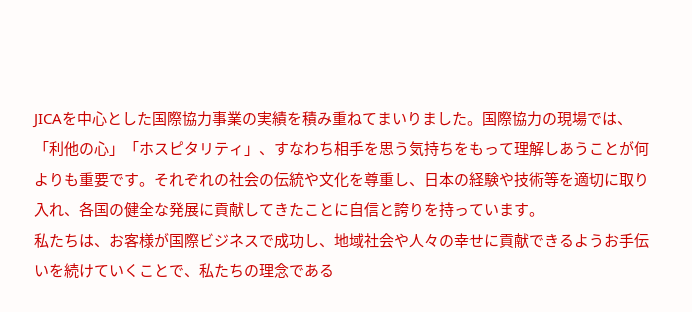JICAを中心とした国際協力事業の実績を積み重ねてまいりました。国際協力の現場では、「利他の心」「ホスピタリティ」、すなわち相手を思う気持ちをもって理解しあうことが何よりも重要です。それぞれの社会の伝統や文化を尊重し、日本の経験や技術等を適切に取り入れ、各国の健全な発展に貢献してきたことに自信と誇りを持っています。
私たちは、お客様が国際ビジネスで成功し、地域社会や人々の幸せに貢献できるようお手伝いを続けていくことで、私たちの理念である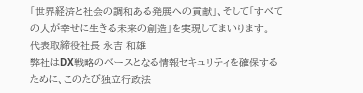「世界経済と社会の調和ある発展への貢献」、そして「すべての人が幸せに生きる未来の創造」を実現してまいります。
代表取締役社長 永吉 和雄
弊社はDX戦略のベースとなる情報セキュリティを確保するために、このたび独立行政法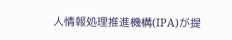人情報処理推進機構(IPA)が提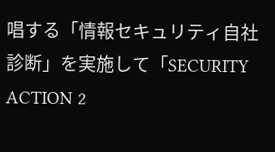唱する「情報セキュリティ自社診断」を実施して「SECURITY ACTION 2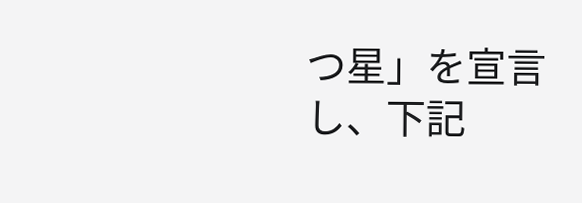つ星」を宣言し、下記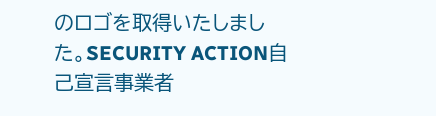のロゴを取得いたしました。SECURITY ACTION自己宣言事業者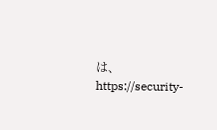は、
https://security-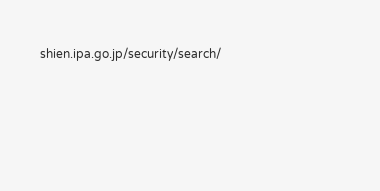shien.ipa.go.jp/security/search/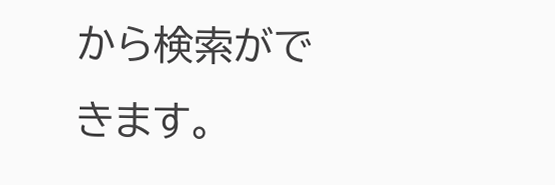から検索ができます。